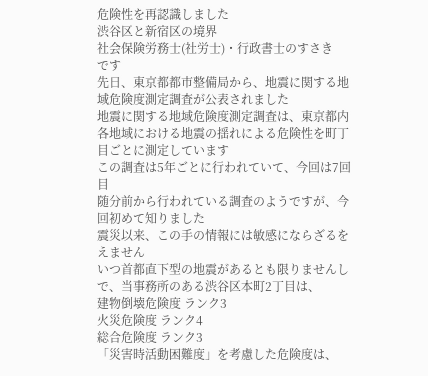危険性を再認識しました
渋谷区と新宿区の境界
社会保険労務士(社労士)・行政書士のすさき
です
先日、東京都都市整備局から、地震に関する地域危険度測定調査が公表されました
地震に関する地域危険度測定調査は、東京都内各地域における地震の揺れによる危険性を町丁目ごとに測定しています
この調査は5年ごとに行われていて、今回は7回目
随分前から行われている調査のようですが、今回初めて知りました
震災以来、この手の情報には敏感にならざるをえません
いつ首都直下型の地震があるとも限りませんし
で、当事務所のある渋谷区本町2丁目は、
建物倒壊危険度 ランク3
火災危険度 ランク4
総合危険度 ランク3
「災害時活動困難度」を考慮した危険度は、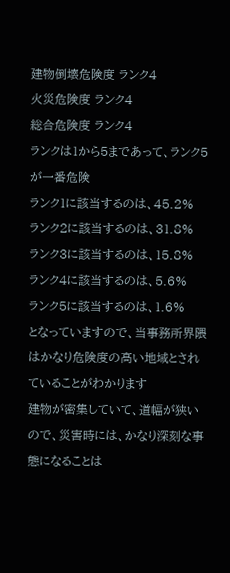建物倒壊危険度 ランク4
火災危険度 ランク4
総合危険度 ランク4
ランクは1から5まであって、ランク5が一番危険
ランク1に該当するのは、45.2%
ランク2に該当するのは、31.8%
ランク3に該当するのは、15.8%
ランク4に該当するのは、5.6%
ランク5に該当するのは、1.6%
となっていますので、当事務所界隈はかなり危険度の高い地域とされていることがわかります
建物が密集していて、道幅が狭いので、災害時には、かなり深刻な事態になることは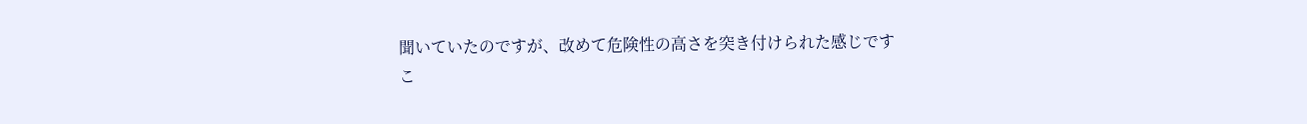聞いていたのですが、改めて危険性の高さを突き付けられた感じです
こ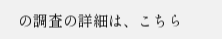の調査の詳細は、こちら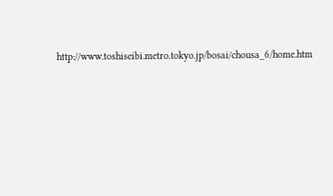http://www.toshiseibi.metro.tokyo.jp/bosai/chousa_6/home.htm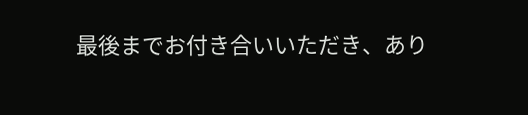最後までお付き合いいただき、あり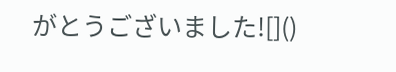がとうございました![]()